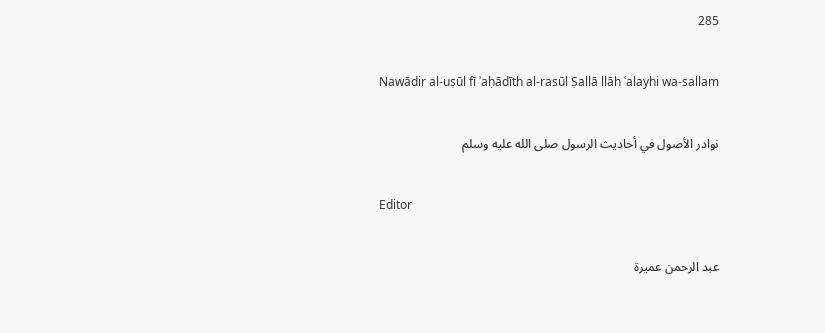285

Nawādir al-uṣūl fī ʾaḥādīth al-rasūl Ṣallā llāh ʿalayhi wa-sallam

نوادر الأصول في أحاديث الرسول صلى الله عليه وسلم

Editor

عبد الرحمن عميرة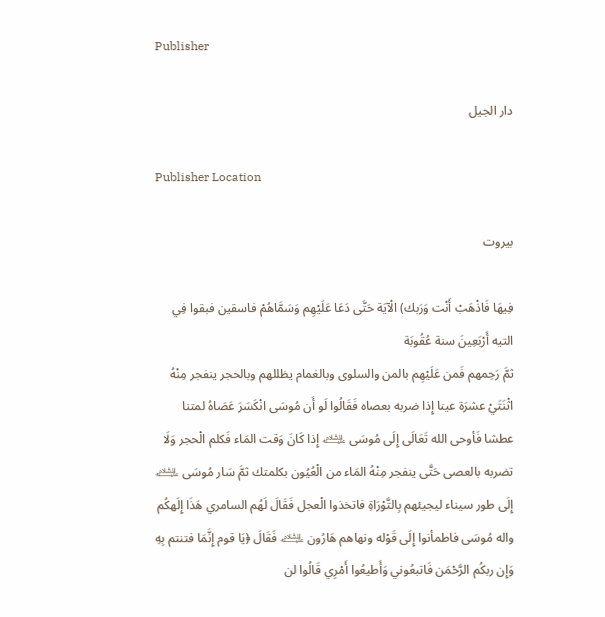Publisher

دار الجيل

Publisher Location

بيروت

فِيهَا فَاذْهَبْ أَنْت وَرَبك) الْآيَة حَتَّى دَعَا عَلَيْهِم وَسَمَّاهُمْ فاسقين فبقوا فِي التيه أَرْبَعِينَ سنة عُقُوبَة
ثمَّ رَحِمهم فَمن عَلَيْهِم بالمن والسلوى وبالغمام يظللهم وبالحجر ينفجر مِنْهُ اثْنَتَيْ عشرَة عينا إِذا ضربه بعصاه فَقَالُوا لَو أَن مُوسَى انْكَسَرَ عَصَاهُ لمتنا عطشا فَأوحى الله تَعَالَى إِلَى مُوسَى ﵇ إِذا كَانَ وَقت المَاء فَكلم الْحجر وَلَا تضربه بالعصى حَتَّى ينفجر مِنْهُ المَاء من الْعُيُون بكلمتك ثمَّ سَار مُوسَى ﵇ إِلَى طور سيناء ليجيئهم بِالتَّوْرَاةِ فاتخذوا الْعجل فَقَالَ لَهُم السامري هَذَا إِلَهكُم واله مُوسَى فاطمأنوا إِلَى قَوْله ونهاهم هَارُون ﵇ فَقَالَ ﴿يَا قوم إِنَّمَا فتنتم بِهِ وَإِن ربكُم الرَّحْمَن فَاتبعُوني وَأَطيعُوا أَمْرِي قَالُوا لن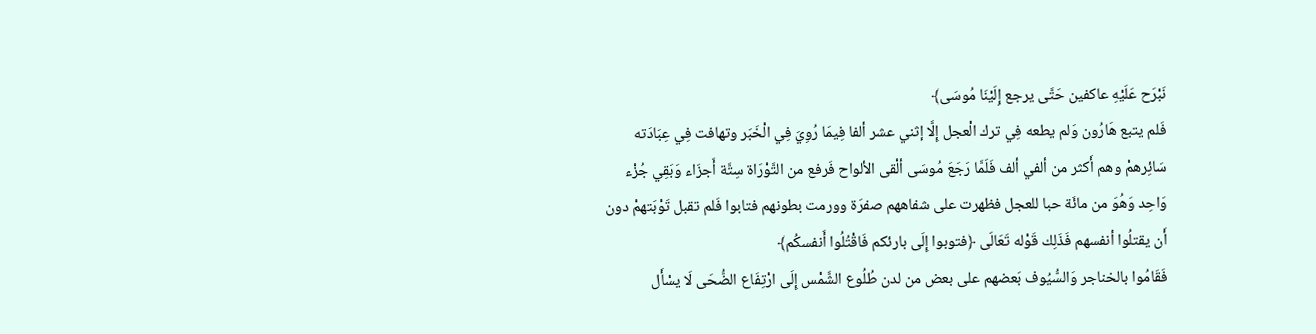نَبْرَح عَلَيْهِ عاكفين حَتَّى يرجع إِلَيْنَا مُوسَى﴾
فَلم يتبع هَارُون وَلم يطعه فِي ترك الْعجل إِلَّا إثني عشر ألفا فِيمَا رُوِيَ فِي الْخَبَر وتهافت فِي عِبَادَته سَائِرهمْ وهم أَكثر من ألفي ألف فَلَمَّا رَجَعَ مُوسَى ألْقى الألواح فَرفع من التَّوْرَاة سِتَّة أَجزَاء وَبَقِي جُزْء وَاحِد وَهُوَ من مائَة حبا للعجل فظهرت على شفاههم صفرَة وورمت بطونهم فتابوا فَلم تقبل تَوْبَتهمْ دون أَن يقتلُوا أنفسهم فَذَلِك قَوْله تَعَالَى ﴿فتوبوا إِلَى بارئكم فَاقْتُلُوا أَنفسكُم﴾
فَقَامُوا بالخناجر وَالسُّيُوف بَعضهم على بعض من لدن طُلُوع الشَّمْس إِلَى ارْتِفَاع الضُّحَى لَا يسْأَل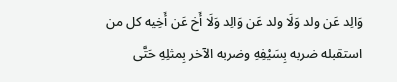وَالِد عَن ولد وَلَا ولد عَن وَالِد وَلَا أَخ عَن أَخِيه كل من استقبله ضربه بِسَيْفِهِ وضربه الآخر بِمثلِهِ حَتَّى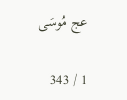عج مُوسَى

1 / 343